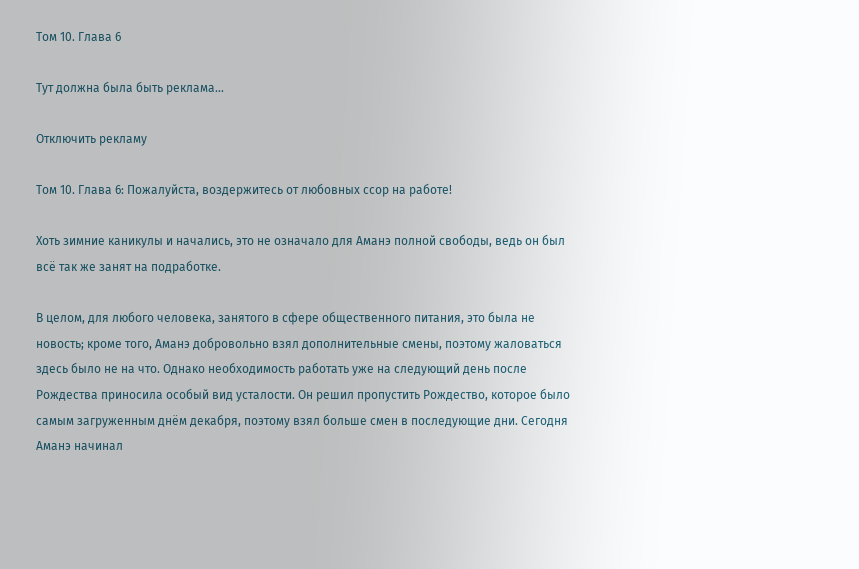Том 10. Глава 6

Тут должна была быть реклама...

Отключить рекламу

Том 10. Глава 6: Пожалуйста, воздержитесь от любовных ссор на работе!

Хоть зимние каникулы и начались, это не означало для Аманэ полной свободы, ведь он был всё так же занят на подработке.

В целом, для любого человека, занятого в сфере общественного питания, это была не новость; кроме того, Аманэ добровольно взял дополнительные смены, поэтому жаловаться здесь было не на что. Однако необходимость работать уже на следующий день после Рождества приносила особый вид усталости. Он решил пропустить Рождество, которое было самым загруженным днём декабря, поэтому взял больше смен в последующие дни. Сегодня Аманэ начинал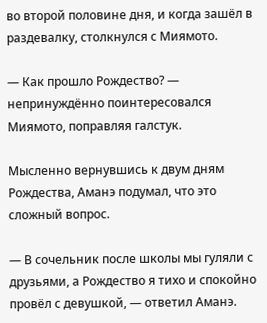во второй половине дня, и когда зашёл в раздевалку, столкнулся с Миямото.

— Как прошло Рождество? — непринуждённо поинтересовался Миямото, поправляя галстук.

Мысленно вернувшись к двум дням Рождества, Аманэ подумал, что это сложный вопрос.

— В сочельник после школы мы гуляли с друзьями, а Рождество я тихо и спокойно провёл с девушкой, — ответил Аманэ.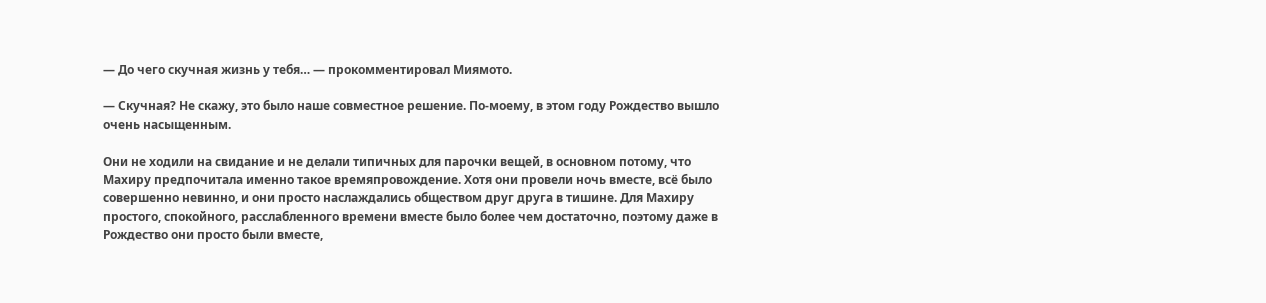— До чего скучная жизнь у тебя… — прокомментировал Миямото.

— Скучная? Не скажу, это было наше совместное решение. По-моему, в этом году Рождество вышло очень насыщенным.

Они не ходили на свидание и не делали типичных для парочки вещей, в основном потому, что Махиру предпочитала именно такое времяпровождение. Хотя они провели ночь вместе, всё было совершенно невинно, и они просто наслаждались обществом друг друга в тишине. Для Махиру простого, спокойного, расслабленного времени вместе было более чем достаточно, поэтому даже в Рождество они просто были вместе,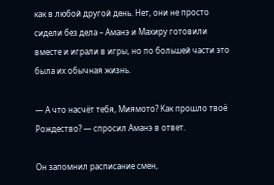как в любой другой день. Нет, они не просто сидели без дела – Аманэ и Махиру готовили вместе и играли в игры, но по большей части это была их обычная жизнь.

— А что насчёт тебя, Миямото? Как прошло твоё Рождество? — спросил Аманэ в ответ.

Он запомнил расписание смен,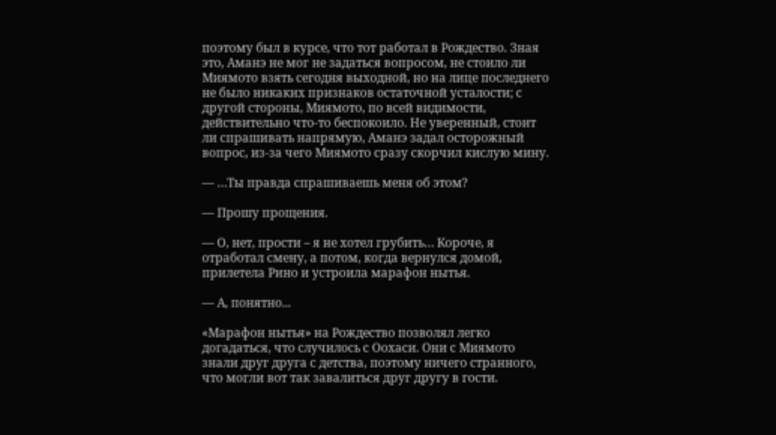поэтому был в курсе, что тот работал в Рождество. Зная это, Аманэ не мог не задаться вопросом, не стоило ли Миямото взять сегодня выходной, но на лице последнего не было никаких признаков остаточной усталости; с другой стороны, Миямото, по всей видимости, действительно что-то беспокоило. Не уверенный, стоит ли спрашивать напрямую, Аманэ задал осторожный вопрос, из-за чего Миямото сразу скорчил кислую мину.

— …Ты правда спрашиваешь меня об этом?

— Прошу прощения.

— О, нет, прости – я не хотел грубить… Короче, я отработал смену, а потом, когда вернулся домой, прилетела Рино и устроила марафон нытья.

— А, понятно...

«Марафон нытья» на Рождество позволял легко догадаться, что случилось с Оохаси. Они с Миямото знали друг друга с детства, поэтому ничего странного, что могли вот так завалиться друг другу в гости.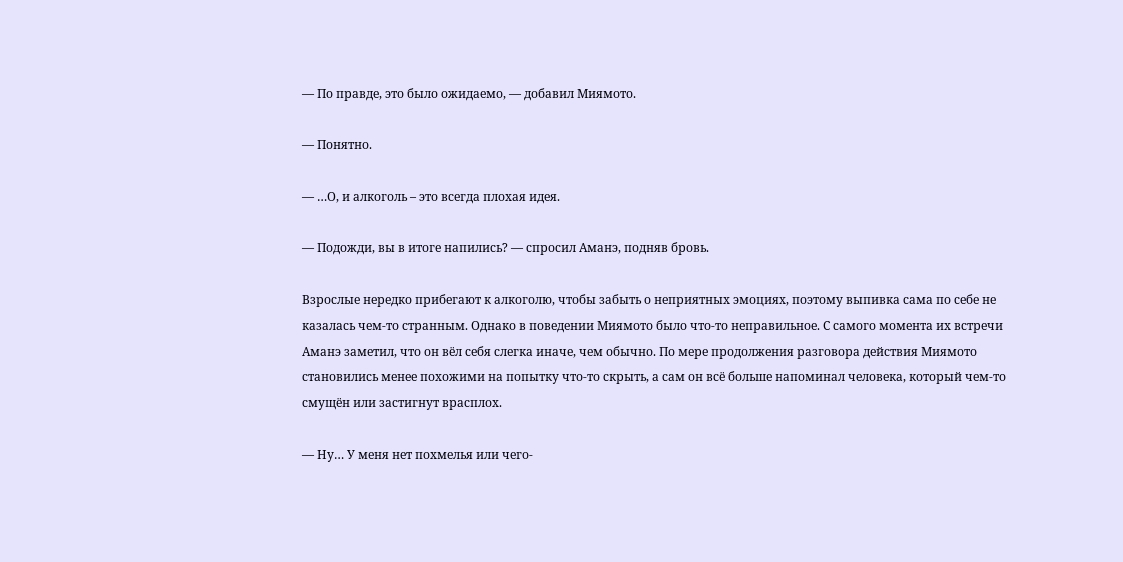— По правде, это было ожидаемо, — добавил Миямото.

— Понятно.

— …О, и алкоголь – это всегда плохая идея.

— Подожди, вы в итоге напились? — спросил Аманэ, подняв бровь.

Взрослые нередко прибегают к алкоголю, чтобы забыть о неприятных эмоциях, поэтому выпивка сама по себе не казалась чем-то странным. Однако в поведении Миямото было что-то неправильное. С самого момента их встречи Аманэ заметил, что он вёл себя слегка иначе, чем обычно. По мере продолжения разговора действия Миямото становились менее похожими на попытку что-то скрыть, а сам он всё больше напоминал человека, который чем-то смущён или застигнут врасплох.

— Ну… У меня нет похмелья или чего-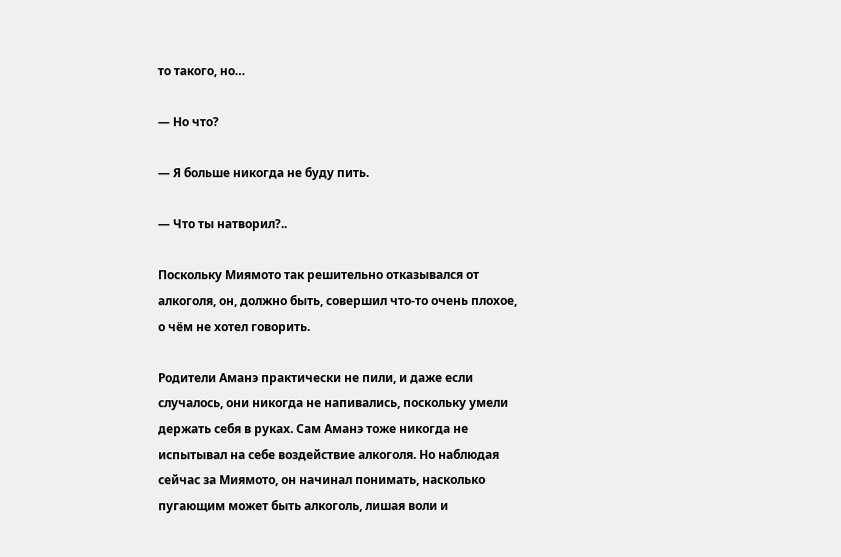то такого, но…

— Но что?

— Я больше никогда не буду пить.

— Что ты натворил?..

Поскольку Миямото так решительно отказывался от алкоголя, он, должно быть, совершил что-то очень плохое, о чём не хотел говорить.

Родители Аманэ практически не пили, и даже если случалось, они никогда не напивались, поскольку умели держать себя в руках. Сам Аманэ тоже никогда не испытывал на себе воздействие алкоголя. Но наблюдая сейчас за Миямото, он начинал понимать, насколько пугающим может быть алкоголь, лишая воли и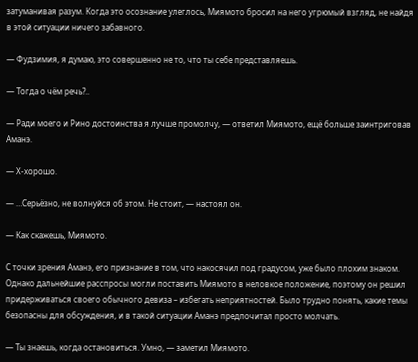затуманивая разум. Когда это осознание улеглось, Миямото бросил на него угрюмый взгляд, не найдя в этой ситуации ничего забавного.

— Фудзимия, я думаю, это совершенно не то, что ты себе представляешь.

— Тогда о чём речь?..

— Ради моего и Рино достоинства я лучше промолчу, — ответил Миямото, ещё больше заинтриговав Аманэ.

— Х-хорошо.

— …Серьёзно, не волнуйся об этом. Не стоит, — настоял он.

— Как скажешь, Миямото.

С точки зрения Аманэ, его признание в том, что накосячил под градусом, уже было плохим знаком. Однако дальнейшие расспросы могли поставить Миямото в неловкое положение, поэтому он решил придерживаться своего обычного девиза – избегать неприятностей. Было трудно понять, какие темы безопасны для обсуждения, и в такой ситуации Аманэ предпочитал просто молчать.

— Ты знаешь, когда остановиться. Умно, — заметил Миямото.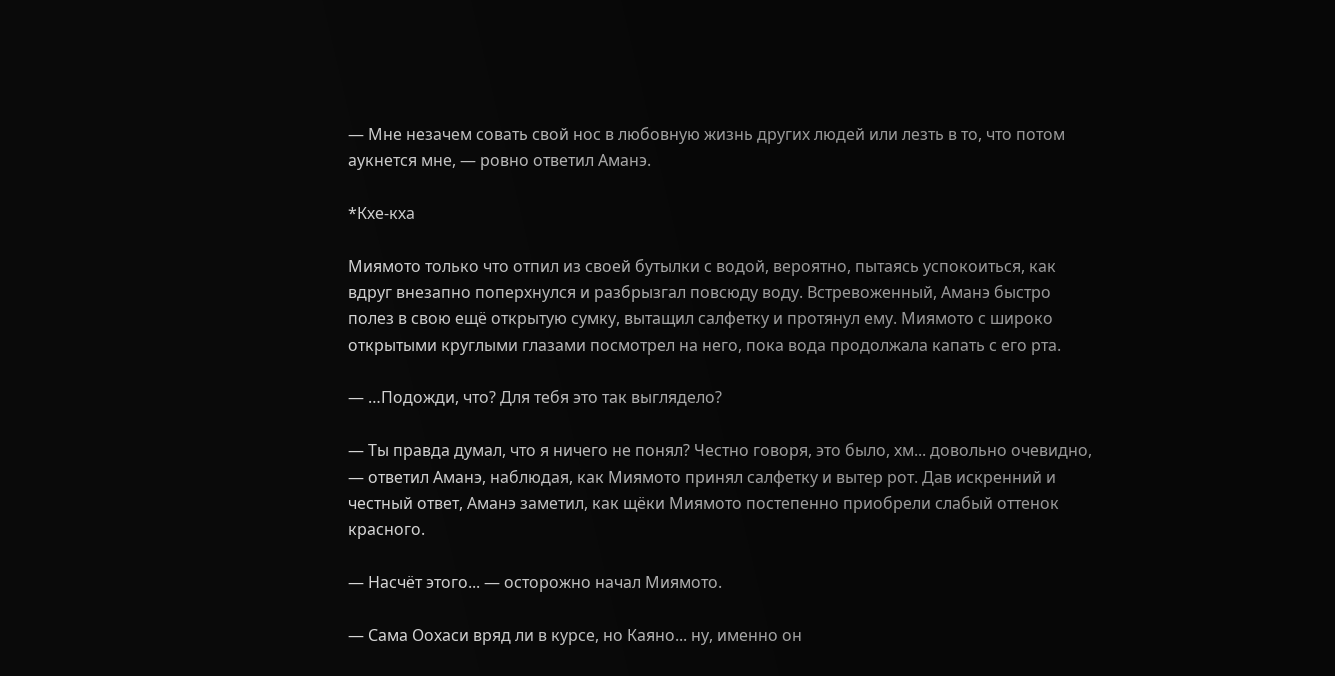— Мне незачем совать свой нос в любовную жизнь других людей или лезть в то, что потом аукнется мне, — ровно ответил Аманэ.

*Кхе-кха

Миямото только что отпил из своей бутылки с водой, вероятно, пытаясь успокоиться, как вдруг внезапно поперхнулся и разбрызгал повсюду воду. Встревоженный, Аманэ быстро полез в свою ещё открытую сумку, вытащил салфетку и протянул ему. Миямото с широко открытыми круглыми глазами посмотрел на него, пока вода продолжала капать с его рта.

— …Подожди, что? Для тебя это так выглядело?

— Ты правда думал, что я ничего не понял? Честно говоря, это было, хм... довольно очевидно, — ответил Аманэ, наблюдая, как Миямото принял салфетку и вытер рот. Дав искренний и честный ответ, Аманэ заметил, как щёки Миямото постепенно приобрели слабый оттенок красного.

— Насчёт этого... — осторожно начал Миямото.

— Сама Оохаси вряд ли в курсе, но Каяно... ну, именно он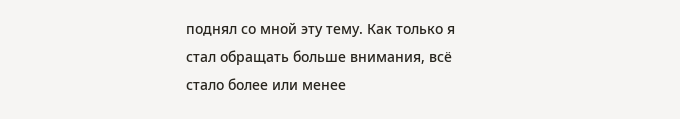поднял со мной эту тему. Как только я стал обращать больше внимания, всё стало более или менее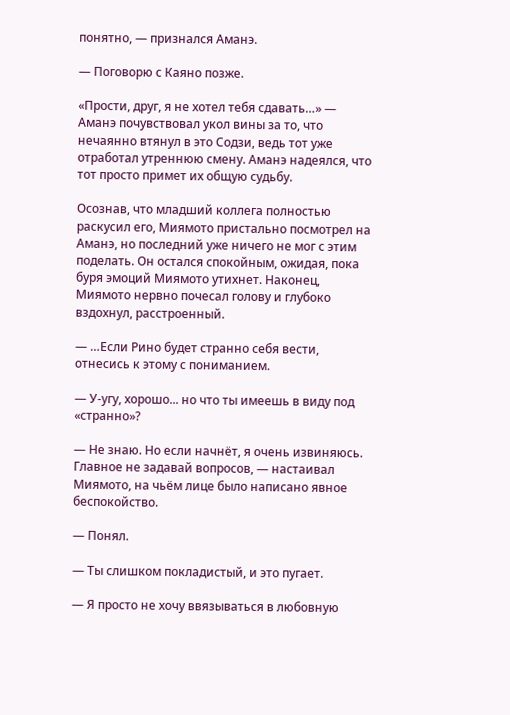понятно, — признался Аманэ.

— Поговорю с Каяно позже.

«Прости, друг, я не хотел тебя сдавать…» — Аманэ почувствовал укол вины за то, что нечаянно втянул в это Содзи, ведь тот уже отработал утреннюю смену. Аманэ надеялся, что тот просто примет их общую судьбу.

Осознав, что младший коллега полностью раскусил его, Миямото пристально посмотрел на Аманэ, но последний уже ничего не мог с этим поделать. Он остался спокойным, ожидая, пока буря эмоций Миямото утихнет. Наконец, Миямото нервно почесал голову и глубоко вздохнул, расстроенный.

— …Если Рино будет странно себя вести, отнесись к этому с пониманием.

— У-угу, хорошо... но что ты имеешь в виду под «странно»?

— Не знаю. Но если начнёт, я очень извиняюсь. Главное не задавай вопросов, — настаивал Миямото, на чьём лице было написано явное беспокойство.

— Понял.

— Ты слишком покладистый, и это пугает.

— Я просто не хочу ввязываться в любовную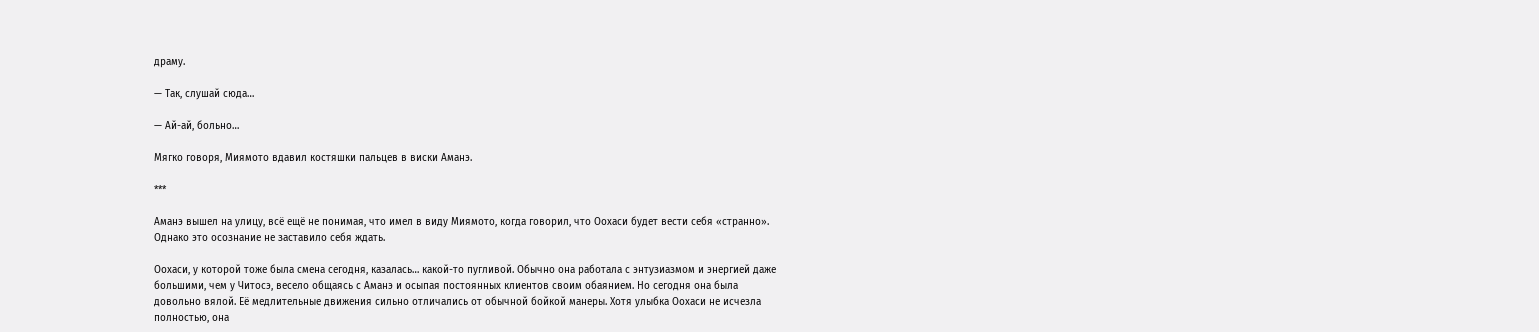драму.

— Так, слушай сюда…

— Ай-ай, больно…

Мягко говоря, Миямото вдавил костяшки пальцев в виски Аманэ.

***

Аманэ вышел на улицу, всё ещё не понимая, что имел в виду Миямото, когда говорил, что Оохаси будет вести себя «странно». Однако это осознание не заставило себя ждать.

Оохаси, у которой тоже была смена сегодня, казалась… какой-то пугливой. Обычно она работала с энтузиазмом и энергией даже большими, чем у Читосэ, весело общаясь с Аманэ и осыпая постоянных клиентов своим обаянием. Но сегодня она была довольно вялой. Её медлительные движения сильно отличались от обычной бойкой манеры. Хотя улыбка Оохаси не исчезла полностью, она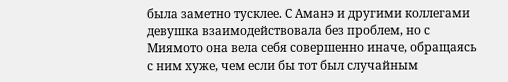была заметно тусклее. С Аманэ и другими коллегами девушка взаимодействовала без проблем, но с Миямото она вела себя совершенно иначе, обращаясь с ним хуже, чем если бы тот был случайным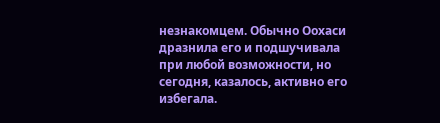незнакомцем. Обычно Оохаси дразнила его и подшучивала при любой возможности, но сегодня, казалось, активно его избегала.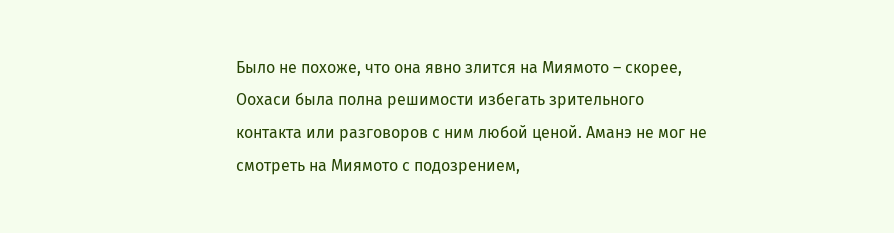Было не похоже, что она явно злится на Миямото – скорее, Оохаси была полна решимости избегать зрительного контакта или разговоров с ним любой ценой. Аманэ не мог не смотреть на Миямото с подозрением,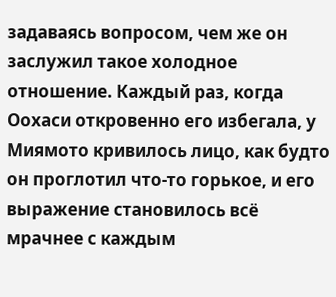задаваясь вопросом, чем же он заслужил такое холодное отношение. Каждый раз, когда Оохаси откровенно его избегала, у Миямото кривилось лицо, как будто он проглотил что-то горькое, и его выражение становилось всё мрачнее с каждым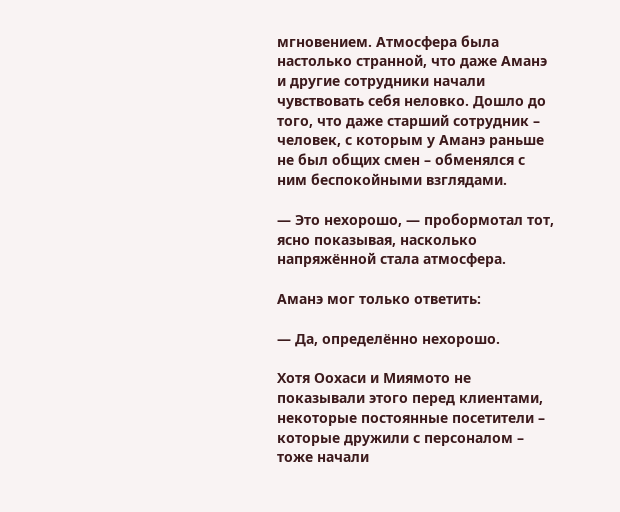мгновением. Атмосфера была настолько странной, что даже Аманэ и другие сотрудники начали чувствовать себя неловко. Дошло до того, что даже старший сотрудник – человек, с которым у Аманэ раньше не был общих смен – обменялся с ним беспокойными взглядами.

— Это нехорошо, — пробормотал тот, ясно показывая, насколько напряжённой стала атмосфера.

Аманэ мог только ответить:

— Да, определённо нехорошо.

Хотя Оохаси и Миямото не показывали этого перед клиентами, некоторые постоянные посетители – которые дружили с персоналом – тоже начали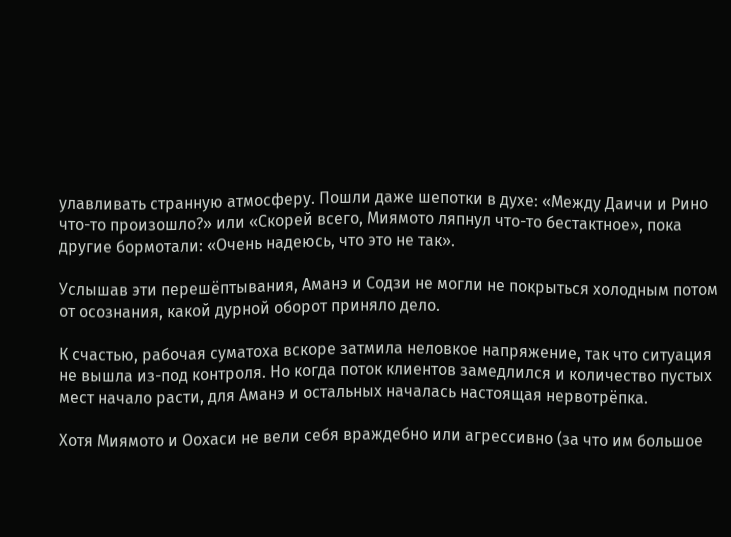улавливать странную атмосферу. Пошли даже шепотки в духе: «Между Даичи и Рино что-то произошло?» или «Скорей всего, Миямото ляпнул что-то бестактное», пока другие бормотали: «Очень надеюсь, что это не так».

Услышав эти перешёптывания, Аманэ и Содзи не могли не покрыться холодным потом от осознания, какой дурной оборот приняло дело.

К счастью, рабочая суматоха вскоре затмила неловкое напряжение, так что ситуация не вышла из-под контроля. Но когда поток клиентов замедлился и количество пустых мест начало расти, для Аманэ и остальных началась настоящая нервотрёпка.

Хотя Миямото и Оохаси не вели себя враждебно или агрессивно (за что им большое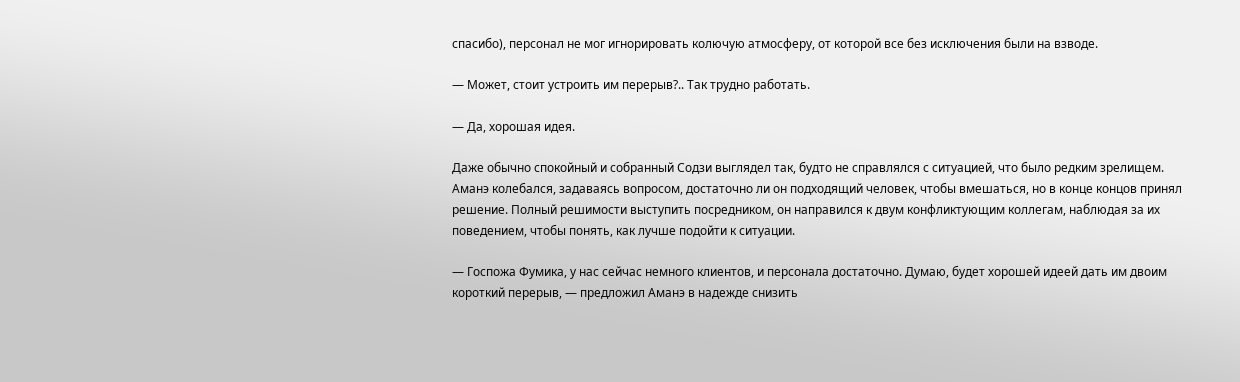спасибо), персонал не мог игнорировать колючую атмосферу, от которой все без исключения были на взводе.

— Может, стоит устроить им перерыв?.. Так трудно работать.

— Да, хорошая идея.

Даже обычно спокойный и собранный Содзи выглядел так, будто не справлялся с ситуацией, что было редким зрелищем. Аманэ колебался, задаваясь вопросом, достаточно ли он подходящий человек, чтобы вмешаться, но в конце концов принял решение. Полный решимости выступить посредником, он направился к двум конфликтующим коллегам, наблюдая за их поведением, чтобы понять, как лучше подойти к ситуации.

— Госпожа Фумика, у нас сейчас немного клиентов, и персонала достаточно. Думаю, будет хорошей идеей дать им двоим короткий перерыв, — предложил Аманэ в надежде снизить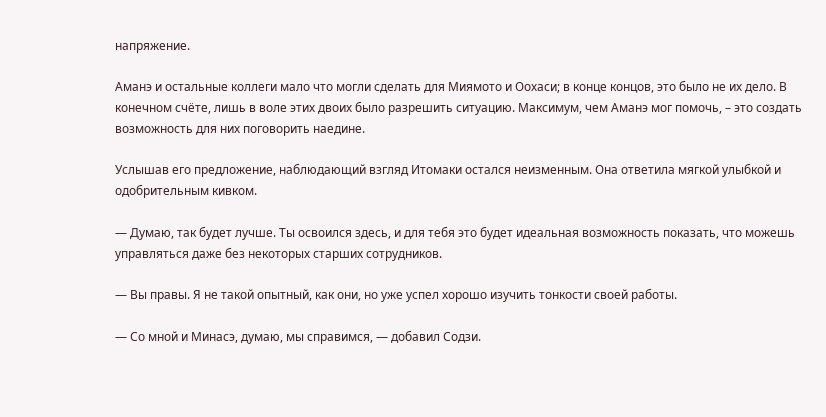напряжение.

Аманэ и остальные коллеги мало что могли сделать для Миямото и Оохаси; в конце концов, это было не их дело. В конечном счёте, лишь в воле этих двоих было разрешить ситуацию. Максимум, чем Аманэ мог помочь, – это создать возможность для них поговорить наедине.

Услышав его предложение, наблюдающий взгляд Итомаки остался неизменным. Она ответила мягкой улыбкой и одобрительным кивком.

— Думаю, так будет лучше. Ты освоился здесь, и для тебя это будет идеальная возможность показать, что можешь управляться даже без некоторых старших сотрудников.

— Вы правы. Я не такой опытный, как они, но уже успел хорошо изучить тонкости своей работы.

— Со мной и Минасэ, думаю, мы справимся, — добавил Содзи.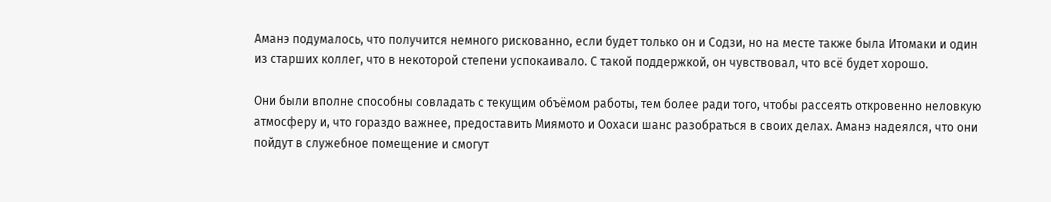Аманэ подумалось, что получится немного рискованно, если будет только он и Содзи, но на месте также была Итомаки и один из старших коллег, что в некоторой степени успокаивало. С такой поддержкой, он чувствовал, что всё будет хорошо.

Они были вполне способны совладать с текущим объёмом работы, тем более ради того, чтобы рассеять откровенно неловкую атмосферу и, что гораздо важнее, предоставить Миямото и Оохаси шанс разобраться в своих делах. Аманэ надеялся, что они пойдут в служебное помещение и смогут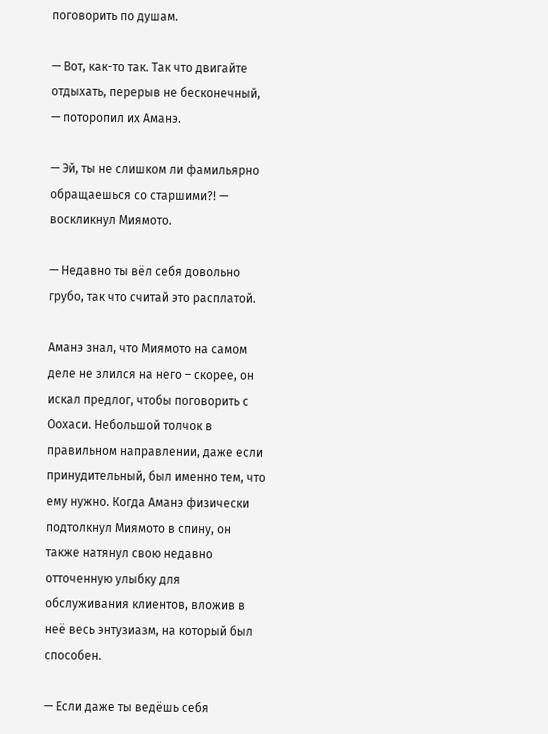поговорить по душам.

— Вот, как-то так. Так что двигайте отдыхать, перерыв не бесконечный, — поторопил их Аманэ.

— Эй, ты не слишком ли фамильярно обращаешься со старшими?! — воскликнул Миямото.

— Недавно ты вёл себя довольно грубо, так что считай это расплатой.

Аманэ знал, что Миямото на самом деле не злился на него – скорее, он искал предлог, чтобы поговорить с Оохаси. Небольшой толчок в правильном направлении, даже если принудительный, был именно тем, что ему нужно. Когда Аманэ физически подтолкнул Миямото в спину, он также натянул свою недавно отточенную улыбку для обслуживания клиентов, вложив в неё весь энтузиазм, на который был способен.

— Если даже ты ведёшь себя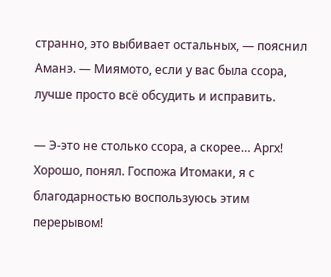странно, это выбивает остальных, — пояснил Аманэ. — Миямото, если у вас была ссора, лучше просто всё обсудить и исправить.

— Э-это не столько ссора, а скорее… Аргх! Хорошо, понял. Госпожа Итомаки, я с благодарностью воспользуюсь этим перерывом!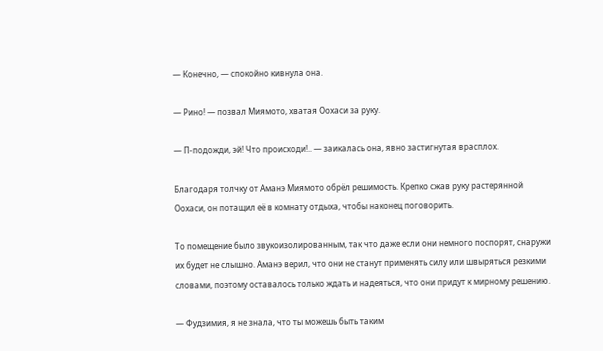— Конечно, — спокойно кивнула она.

— Рино! — позвал Миямото, хватая Оохаси за руку.

— П-подожди, эй! Что происходи!.. — заикалась она, явно застигнутая врасплох.

Благодаря толчку от Аманэ Миямото обрёл решимость. Крепко сжав руку растерянной Оохаси, он потащил её в комнату отдыха, чтобы наконец поговорить.

То помещение было звукоизолированным, так что даже если они немного поспорят, снаружи их будет не слышно. Аманэ верил, что они не станут применять силу или швыряться резкими словами, поэтому оставалось только ждать и надеяться, что они придут к мирному решению.

— Фудзимия, я не знала, что ты можешь быть таким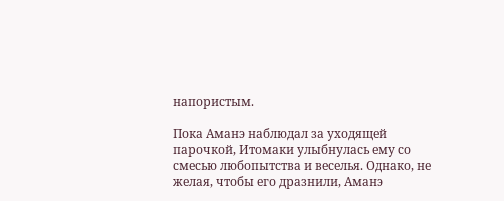напористым.

Пока Аманэ наблюдал за уходящей парочкой, Итомаки улыбнулась ему со смесью любопытства и веселья. Однако, не желая, чтобы его дразнили, Аманэ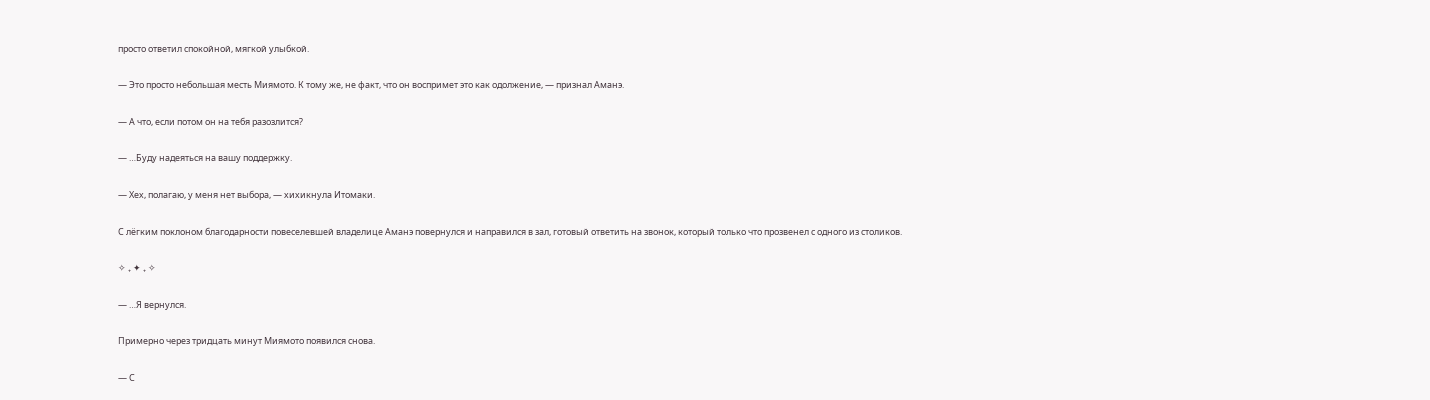просто ответил спокойной, мягкой улыбкой.

— Это просто небольшая месть Миямото. К тому же, не факт, что он воспримет это как одолжение, — признал Аманэ.

— А что, если потом он на тебя разозлится?

— …Буду надеяться на вашу поддержку.

— Хех, полагаю, у меня нет выбора, — хихикнула Итомаки.

С лёгким поклоном благодарности повеселевшей владелице Аманэ повернулся и направился в зал, готовый ответить на звонок, который только что прозвенел с одного из столиков.

✧ ₊ ✦ ₊ ✧

— …Я вернулся.

Примерно через тридцать минут Миямото появился снова.

— С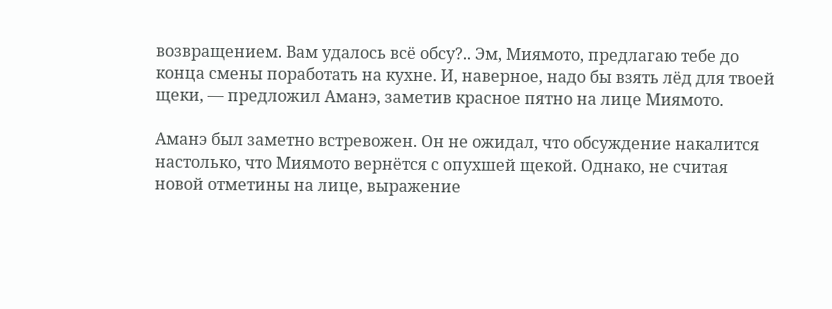возвращением. Вам удалось всё обсу?.. Эм, Миямото, предлагаю тебе до конца смены поработать на кухне. И, наверное, надо бы взять лёд для твоей щеки, — предложил Аманэ, заметив красное пятно на лице Миямото.

Аманэ был заметно встревожен. Он не ожидал, что обсуждение накалится настолько, что Миямото вернётся с опухшей щекой. Однако, не считая новой отметины на лице, выражение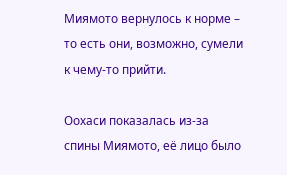Миямото вернулось к норме – то есть они, возможно, сумели к чему-то прийти.

Оохаси показалась из-за спины Миямото, её лицо было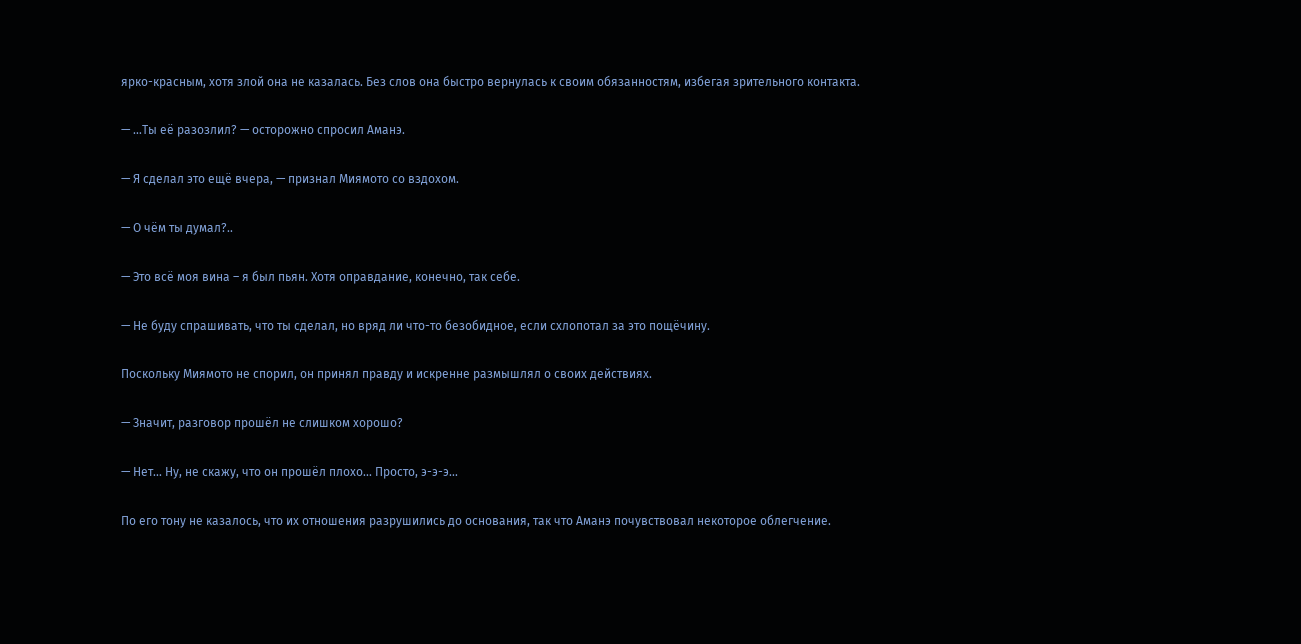ярко-красным, хотя злой она не казалась. Без слов она быстро вернулась к своим обязанностям, избегая зрительного контакта.

— …Ты её разозлил? — осторожно спросил Аманэ.

— Я сделал это ещё вчера, — признал Миямото со вздохом.

— О чём ты думал?..

— Это всё моя вина – я был пьян. Хотя оправдание, конечно, так себе.

— Не буду спрашивать, что ты сделал, но вряд ли что-то безобидное, если схлопотал за это пощёчину.

Поскольку Миямото не спорил, он принял правду и искренне размышлял о своих действиях.

— Значит, разговор прошёл не слишком хорошо?

— Нет... Ну, не скажу, что он прошёл плохо... Просто, э-э-э...

По его тону не казалось, что их отношения разрушились до основания, так что Аманэ почувствовал некоторое облегчение.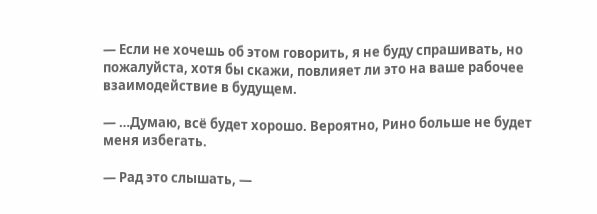— Если не хочешь об этом говорить, я не буду спрашивать, но пожалуйста, хотя бы скажи, повлияет ли это на ваше рабочее взаимодействие в будущем.

— …Думаю, всё будет хорошо. Вероятно, Рино больше не будет меня избегать.

— Рад это слышать, —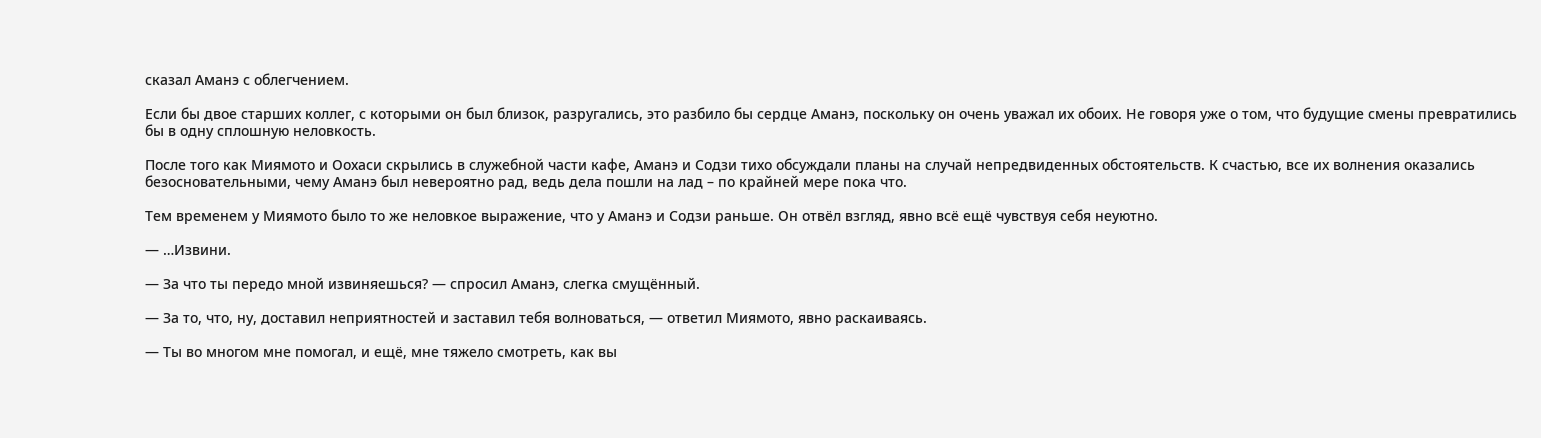сказал Аманэ с облегчением.

Если бы двое старших коллег, с которыми он был близок, разругались, это разбило бы сердце Аманэ, поскольку он очень уважал их обоих. Не говоря уже о том, что будущие смены превратились бы в одну сплошную неловкость.

После того как Миямото и Оохаси скрылись в служебной части кафе, Аманэ и Содзи тихо обсуждали планы на случай непредвиденных обстоятельств. К счастью, все их волнения оказались безосновательными, чему Аманэ был невероятно рад, ведь дела пошли на лад – по крайней мере пока что.

Тем временем у Миямото было то же неловкое выражение, что у Аманэ и Содзи раньше. Он отвёл взгляд, явно всё ещё чувствуя себя неуютно.

— …Извини.

— За что ты передо мной извиняешься? — спросил Аманэ, слегка смущённый.

— За то, что, ну, доставил неприятностей и заставил тебя волноваться, — ответил Миямото, явно раскаиваясь.

— Ты во многом мне помогал, и ещё, мне тяжело смотреть, как вы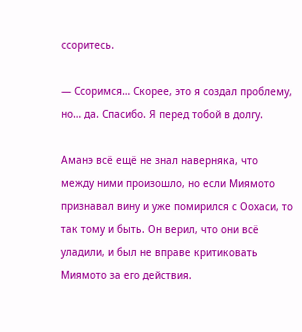ссоритесь.

— Ссоримся… Скорее, это я создал проблему, но… да. Спасибо. Я перед тобой в долгу.

Аманэ всё ещё не знал наверняка, что между ними произошло, но если Миямото признавал вину и уже помирился с Оохаси, то так тому и быть. Он верил, что они всё уладили, и был не вправе критиковать Миямото за его действия.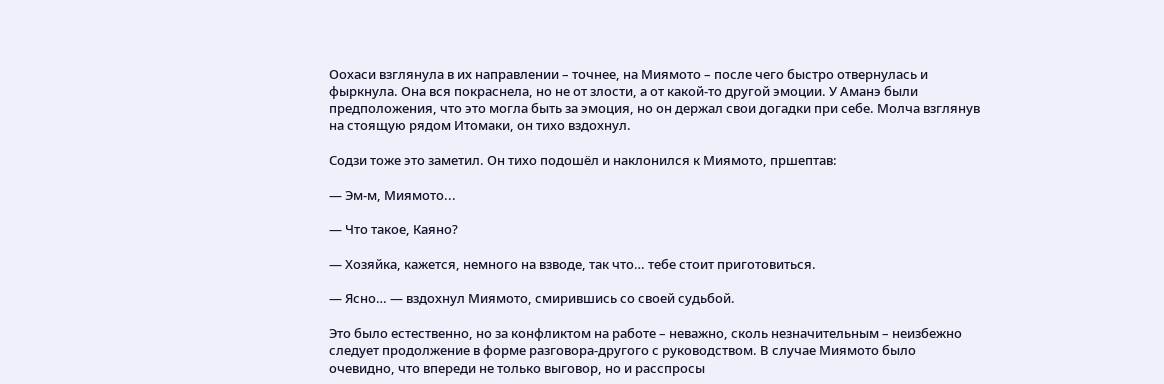Оохаси взглянула в их направлении – точнее, на Миямото – после чего быстро отвернулась и фыркнула. Она вся покраснела, но не от злости, а от какой-то другой эмоции. У Аманэ были предположения, что это могла быть за эмоция, но он держал свои догадки при себе. Молча взглянув на стоящую рядом Итомаки, он тихо вздохнул.

Содзи тоже это заметил. Он тихо подошёл и наклонился к Миямото, пршептав:

— Эм-м, Миямото...

— Что такое, Каяно?

— Хозяйка, кажется, немного на взводе, так что… тебе стоит приготовиться.

— Ясно… — вздохнул Миямото, смирившись со своей судьбой.

Это было естественно, но за конфликтом на работе – неважно, сколь незначительным – неизбежно следует продолжение в форме разговора-другого с руководством. В случае Миямото было очевидно, что впереди не только выговор, но и расспросы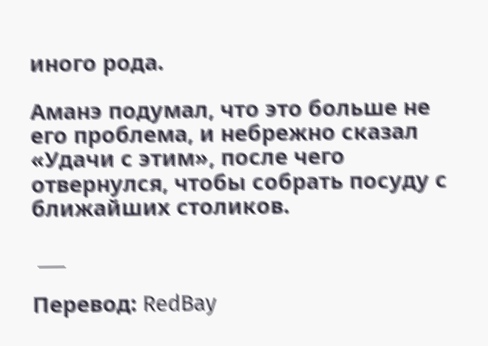иного рода.

Аманэ подумал, что это больше не его проблема, и небрежно сказал «Удачи с этим», после чего отвернулся, чтобы собрать посуду с ближайших столиков.

 ___

Перевод: RedBay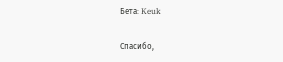Бета: Keuk

Спасибо,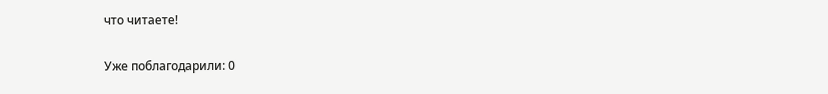что читаете!

Уже поблагодарили: 0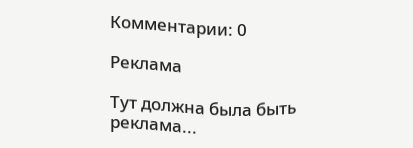Комментарии: 0

Реклама

Тут должна была быть реклама...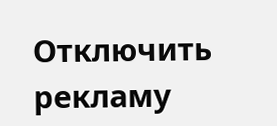Отключить рекламу